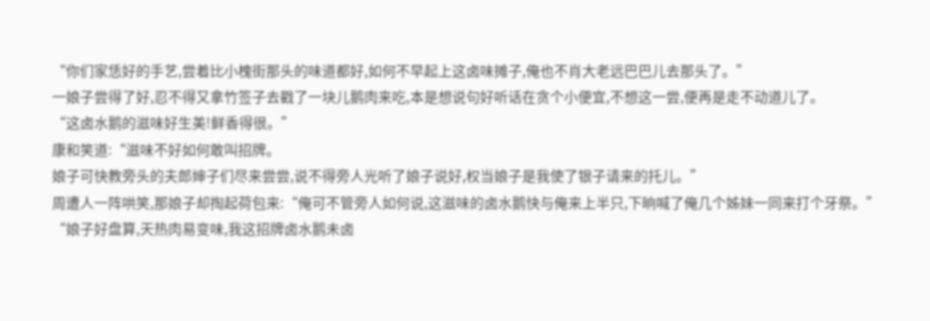“你们家恁好的手艺,尝着比小槐街那头的味道都好,如何不早起上这卤味摊子,俺也不肖大老远巴巴儿去那头了。”
一娘子尝得了好,忍不得又拿竹签子去戳了一块儿鹅肉来吃,本是想说句好听话在贪个小便宜,不想这一尝,便再是走不动道儿了。
“这卤水鹅的滋味好生美!鲜香得很。”
康和笑道:“滋味不好如何敢叫招牌。
娘子可快教旁头的夫郎婶子们尽来尝尝,说不得旁人光听了娘子说好,权当娘子是我使了银子请来的托儿。”
周遭人一阵哄笑,那娘子却掏起荷包来:“俺可不管旁人如何说,这滋味的卤水鹅快与俺来上半只,下晌喊了俺几个姊妹一同来打个牙祭。”
“娘子好盘算,天热肉易变味,我这招牌卤水鹅未卤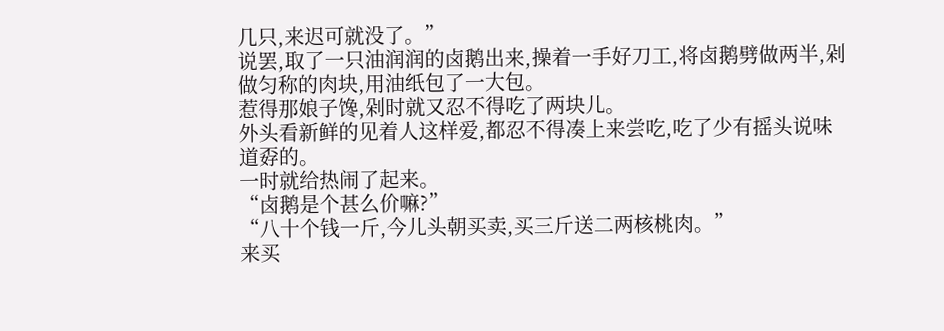几只,来迟可就没了。”
说罢,取了一只油润润的卤鹅出来,操着一手好刀工,将卤鹅劈做两半,剁做匀称的肉块,用油纸包了一大包。
惹得那娘子馋,剁时就又忍不得吃了两块儿。
外头看新鲜的见着人这样爱,都忍不得凑上来尝吃,吃了少有摇头说味道孬的。
一时就给热闹了起来。
“卤鹅是个甚么价嘛?”
“八十个钱一斤,今儿头朝买卖,买三斤送二两核桃肉。”
来买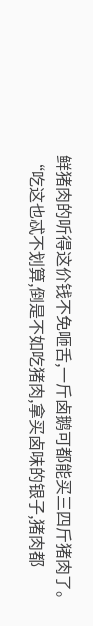鲜猪肉的听得这价钱不免咂舌,一斤卤鹅可都能买三四斤猪肉了。
“吃这也忒不划算,倒是不如吃猪肉,拿买卤味的银子,猪肉都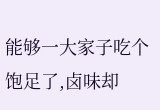能够一大家子吃个饱足了,卤味却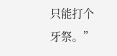只能打个牙祭。”